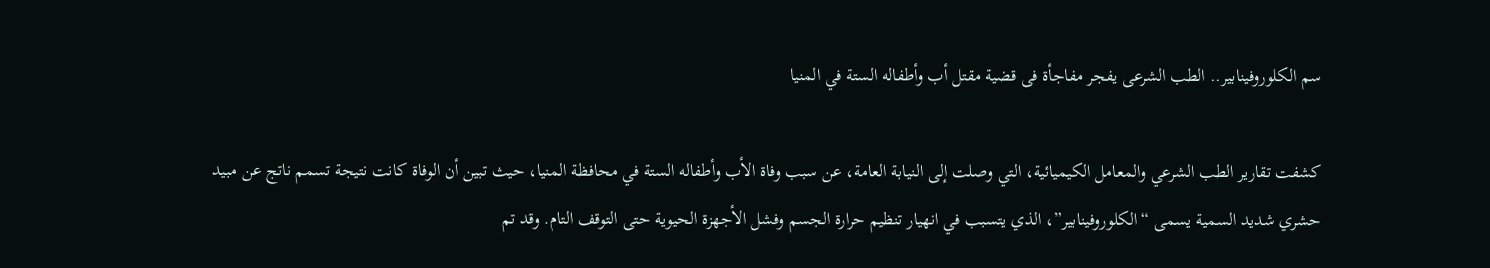سم الكلوروفينابير.. الطب الشرعى يفجر مفاجأة فى قضية مقتل أب وأطفاله الستة في المنيا

كشفت تقارير الطب الشرعي والمعامل الكيميائية، التي وصلت إلى النيابة العامة، عن سبب وفاة الأب وأطفاله الستة في محافظة المنيا، حيث تبين أن الوفاة كانت نتيجة تسمم ناتج عن مبيد حشري شديد السمية يسمى “الكلوروفينابير”، الذي يتسبب في انهيار تنظيم حرارة الجسم وفشل الأجهزة الحيوية حتى التوقف التام. وقد تم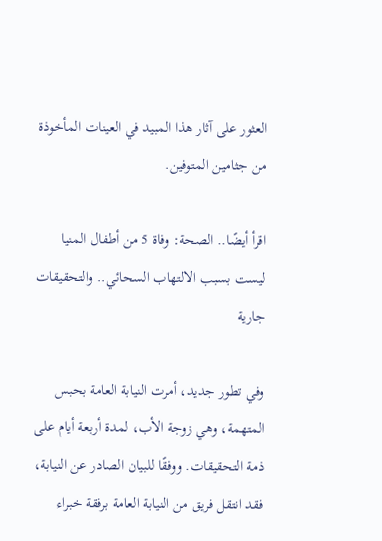العثور على آثار هذا المبيد في العينات المأخوذة من جثامين المتوفين.

اقرأ أيضًا.. الصحة: وفاة 5 من أطفال المنيا ليست بسبب الالتهاب السحائي.. والتحقيقات جارية

وفي تطور جديد، أمرت النيابة العامة بحبس المتهمة، وهي زوجة الأب، لمدة أربعة أيام على ذمة التحقيقات. ووفقًا للبيان الصادر عن النيابة، فقد انتقل فريق من النيابة العامة برفقة خبراء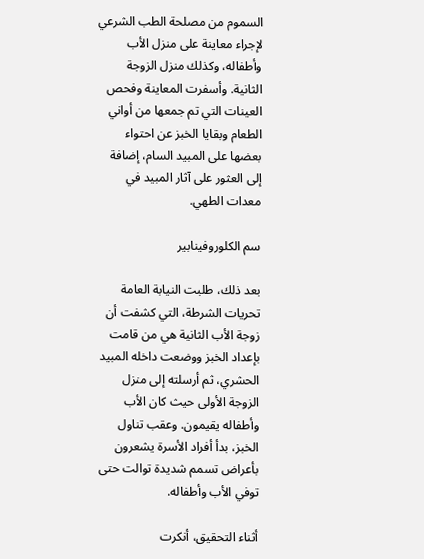السموم من مصلحة الطب الشرعي لإجراء معاينة على منزل الأب وأطفاله، وكذلك منزل الزوجة الثانية. وأسفرت المعاينة وفحص العينات التي تم جمعها من أواني الطعام وبقايا الخبز عن احتواء بعضها على المبيد السام، إضافة إلى العثور على آثار المبيد في معدات الطهي.

سم الكلوروفينابير

بعد ذلك، طلبت النيابة العامة تحريات الشرطة، التي كشفت أن زوجة الأب الثانية هي من قامت بإعداد الخبز ووضعت داخله المبيد الحشري، ثم أرسلته إلى منزل الزوجة الأولى حيث كان الأب وأطفاله يقيمون. وعقب تناول الخبز، بدأ أفراد الأسرة يشعرون بأعراض تسمم شديدة توالت حتى توفي الأب وأطفاله.

أثناء التحقيق، أنكرت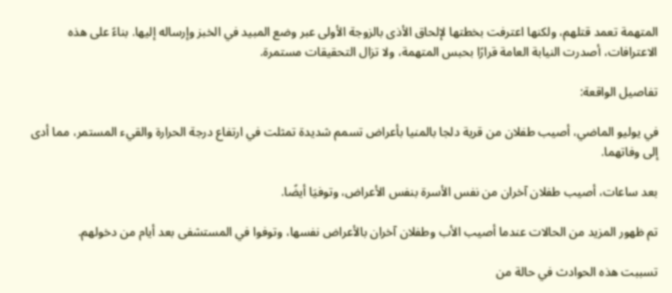المتهمة تعمد قتلهم، ولكنها اعترفت بخطتها لإلحاق الأذى بالزوجة الأولى عبر وضع المبيد في الخبز وإرساله إليها. بناءً على هذه الاعترافات، أصدرت النيابة العامة قرارًا بحبس المتهمة، ولا تزال التحقيقات مستمرة.

تفاصيل الواقعة:

في يوليو الماضي، أصيب طفلان من قرية دلجا بالمنيا بأعراض تسمم شديدة تمثلت في ارتفاع درجة الحرارة والقيء المستمر، مما أدى إلى وفاتهما.

بعد ساعات، أصيب طفلان آخران من نفس الأسرة بنفس الأعراض، وتوفيَا أيضًا.

تم ظهور المزيد من الحالات عندما أصيب الأب وطفلان آخران بالأعراض نفسها، وتوفوا في المستشفى بعد أيام من دخولهم.

تسببت هذه الحوادث في حالة من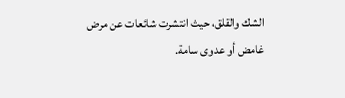الشك والقلق، حيث انتشرت شائعات عن مرض غامض أو عدوى سامة.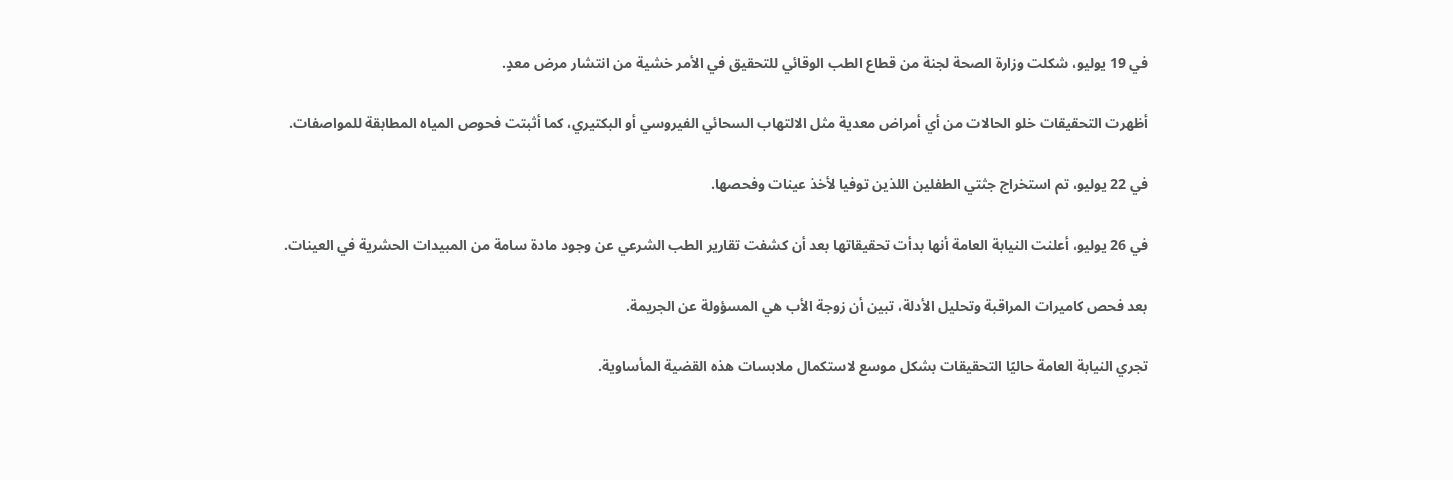في 19 يوليو، شكلت وزارة الصحة لجنة من قطاع الطب الوقائي للتحقيق في الأمر خشية من انتشار مرض معدٍ.

أظهرت التحقيقات خلو الحالات من أي أمراض معدية مثل الالتهاب السحائي الفيروسي أو البكتيري، كما أثبتت فحوص المياه المطابقة للمواصفات.

في 22 يوليو، تم استخراج جثتي الطفلين اللذين توفيا لأخذ عينات وفحصها.

في 26 يوليو، أعلنت النيابة العامة أنها بدأت تحقيقاتها بعد أن كشفت تقارير الطب الشرعي عن وجود مادة سامة من المبيدات الحشرية في العينات.

بعد فحص كاميرات المراقبة وتحليل الأدلة، تبين أن زوجة الأب هي المسؤولة عن الجريمة.

تجري النيابة العامة حاليًا التحقيقات بشكل موسع لاستكمال ملابسات هذه القضية المأساوية.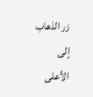زر الذهاب إلى الأعلى